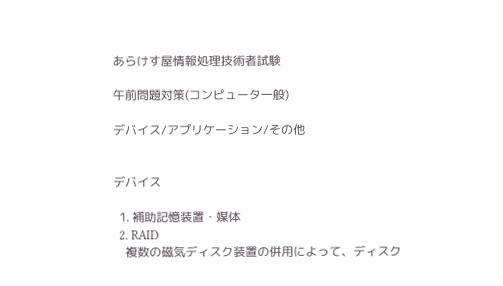あらけす屋情報処理技術者試験

午前問題対策(コンピュータ一般)

デバイス/アプリケーション/その他


デバイス

  1. 補助記憶装置・媒体
  2. RAID
    複数の磁気ディスク装置の併用によって、ディスク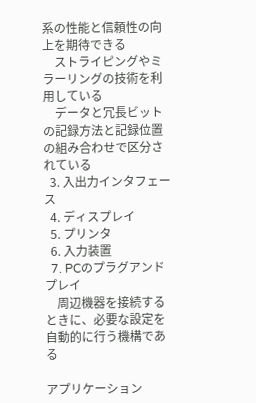系の性能と信頼性の向上を期待できる
    ストライピングやミラーリングの技術を利用している
    データと冗長ビットの記録方法と記録位置の組み合わせで区分されている
  3. 入出力インタフェース
  4. ディスプレイ
  5. プリンタ
  6. 入力装置
  7. PCのプラグアンドプレイ
    周辺機器を接続するときに、必要な設定を自動的に行う機構である

アプリケーション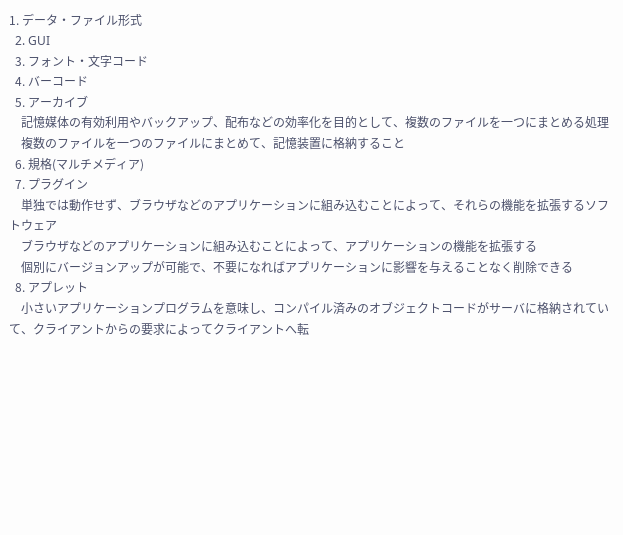1. データ・ファイル形式
  2. GUI
  3. フォント・文字コード
  4. バーコード
  5. アーカイブ
    記憶媒体の有効利用やバックアップ、配布などの効率化を目的として、複数のファイルを一つにまとめる処理
    複数のファイルを一つのファイルにまとめて、記憶装置に格納すること
  6. 規格(マルチメディア)
  7. プラグイン
    単独では動作せず、ブラウザなどのアプリケーションに組み込むことによって、それらの機能を拡張するソフトウェア
    ブラウザなどのアプリケーションに組み込むことによって、アプリケーションの機能を拡張する
    個別にバージョンアップが可能で、不要になればアプリケーションに影響を与えることなく削除できる
  8. アプレット
    小さいアプリケーションプログラムを意味し、コンパイル済みのオブジェクトコードがサーバに格納されていて、クライアントからの要求によってクライアントへ転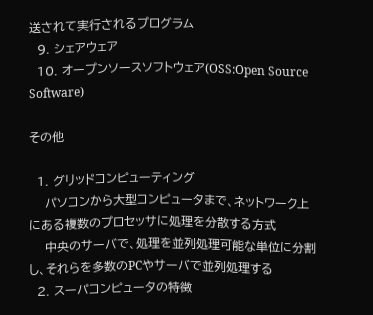送されて実行されるプログラム
  9. シェアウェア
  10. オープンソースソフトウェア(OSS:Open Source Software)

その他

  1. グリッドコンピューティング
    パソコンから大型コンピュータまで、ネットワーク上にある複数のプロセッサに処理を分散する方式
    中央のサーバで、処理を並列処理可能な単位に分割し、それらを多数のPCやサーバで並列処理する
  2. スーパコンピュータの特徴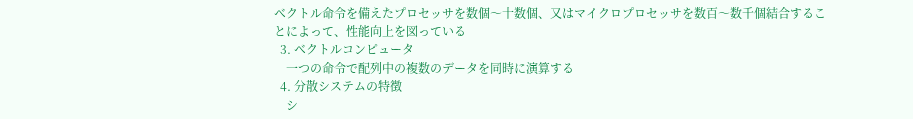ベクトル命令を備えたプロセッサを数個〜十数個、又はマイクロプロセッサを数百〜数千個結合することによって、性能向上を図っている
  3. ベクトルコンピュータ
    一つの命令で配列中の複数のデータを同時に演算する
  4. 分散システムの特徴
    シ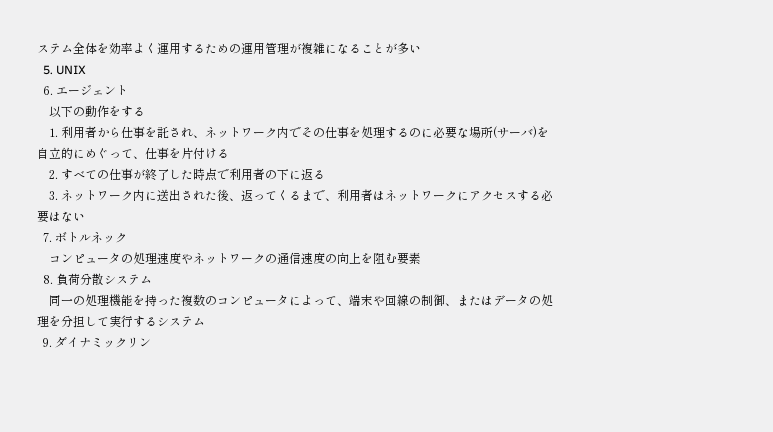ステム全体を効率よく運用するための運用管理が複雑になることが多い
  5. UNIX
  6. エージェント
    以下の動作をする
    1. 利用者から仕事を託され、ネットワーク内でその仕事を処理するのに必要な場所(サーバ)を自立的にめぐって、仕事を片付ける
    2. すべての仕事が終了した時点で利用者の下に返る
    3. ネットワーク内に送出された後、返ってくるまで、利用者はネットワークにアクセスする必要はない
  7. ボトルネック
    コンピュータの処理速度やネットワークの通信速度の向上を阻む要素
  8. 負荷分散システム
    同一の処理機能を持った複数のコンピュータによって、端末や回線の制御、またはデータの処理を分担して実行するシステム
  9. ダイナミックリン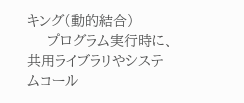キング(動的結合)
    プログラム実行時に、共用ライブラリやシステムコール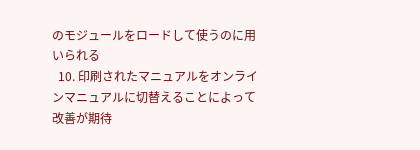のモジュールをロードして使うのに用いられる
  10. 印刷されたマニュアルをオンラインマニュアルに切替えることによって改善が期待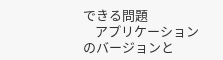できる問題
    アプリケーションのバージョンと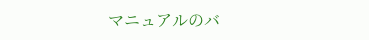マニュアルのバ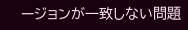ージョンが一致しない問題